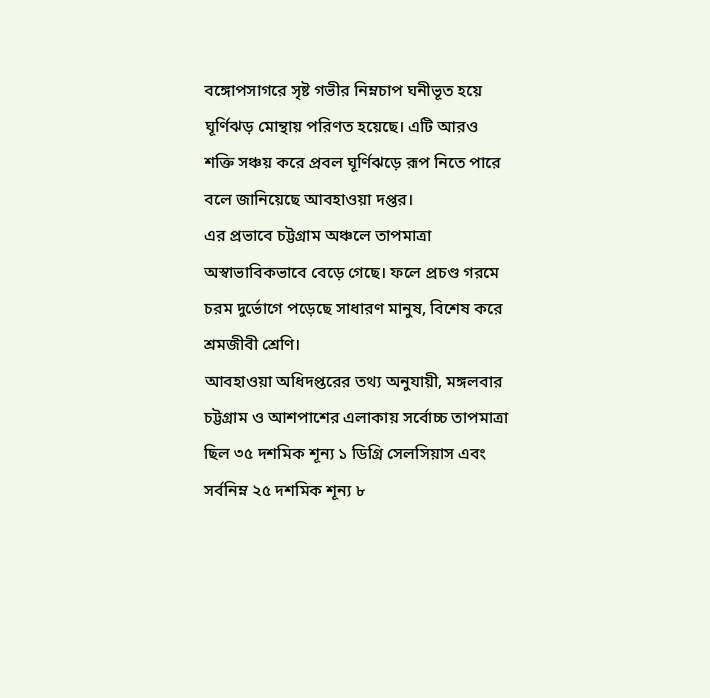বঙ্গোপসাগরে সৃষ্ট গভীর নিম্নচাপ ঘনীভূত হয়ে ঘূর্ণিঝড় মোন্থায় পরিণত হয়েছে। এটি আরও শক্তি সঞ্চয় করে প্রবল ঘূর্ণিঝড়ে রূপ নিতে পারে বলে জানিয়েছে আবহাওয়া দপ্তর।
এর প্রভাবে চট্টগ্রাম অঞ্চলে তাপমাত্রা অস্বাভাবিকভাবে বেড়ে গেছে। ফলে প্রচণ্ড গরমে চরম দুর্ভোগে পড়েছে সাধারণ মানুষ, বিশেষ করে শ্রমজীবী শ্রেণি।
আবহাওয়া অধিদপ্তরের তথ্য অনুযায়ী, মঙ্গলবার চট্টগ্রাম ও আশপাশের এলাকায় সর্বোচ্চ তাপমাত্রা ছিল ৩৫ দশমিক শূন্য ১ ডিগ্রি সেলসিয়াস এবং সর্বনিম্ন ২৫ দশমিক শূন্য ৮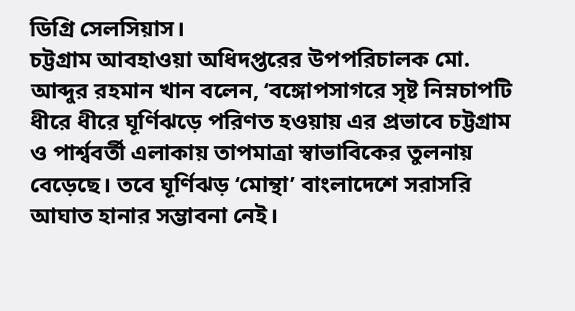ডিগ্রি সেলসিয়াস।
চট্টগ্রাম আবহাওয়া অধিদপ্তরের উপপরিচালক মো. আব্দুর রহমান খান বলেন, ‘বঙ্গোপসাগরে সৃষ্ট নিম্নচাপটি ধীরে ধীরে ঘূর্ণিঝড়ে পরিণত হওয়ায় এর প্রভাবে চট্টগ্রাম ও পার্শ্ববর্তী এলাকায় তাপমাত্রা স্বাভাবিকের তুলনায় বেড়েছে। তবে ঘূর্ণিঝড় ‘মোন্থা’ বাংলাদেশে সরাসরি আঘাত হানার সম্ভাবনা নেই।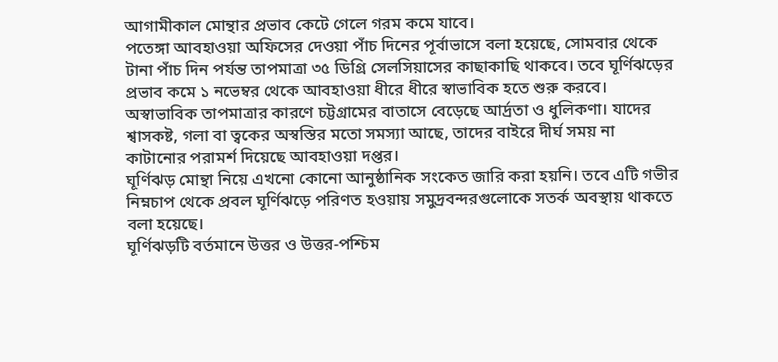আগামীকাল মোন্থার প্রভাব কেটে গেলে গরম কমে যাবে।
পতেঙ্গা আবহাওয়া অফিসের দেওয়া পাঁচ দিনের পূর্বাভাসে বলা হয়েছে, সোমবার থেকে টানা পাঁচ দিন পর্যন্ত তাপমাত্রা ৩৫ ডিগ্রি সেলসিয়াসের কাছাকাছি থাকবে। তবে ঘূর্ণিঝড়ের প্রভাব কমে ১ নভেম্বর থেকে আবহাওয়া ধীরে ধীরে স্বাভাবিক হতে শুরু করবে।
অস্বাভাবিক তাপমাত্রার কারণে চট্টগ্রামের বাতাসে বেড়েছে আর্দ্রতা ও ধুলিকণা। যাদের শ্বাসকষ্ট, গলা বা ত্বকের অস্বস্তির মতো সমস্যা আছে, তাদের বাইরে দীর্ঘ সময় না কাটানোর পরামর্শ দিয়েছে আবহাওয়া দপ্তর।
ঘূর্ণিঝড় মোন্থা নিয়ে এখনো কোনো আনুষ্ঠানিক সংকেত জারি করা হয়নি। তবে এটি গভীর নিম্নচাপ থেকে প্রবল ঘূর্ণিঝড়ে পরিণত হওয়ায় সমুদ্রবন্দরগুলোকে সতর্ক অবস্থায় থাকতে বলা হয়েছে।
ঘূর্ণিঝড়টি বর্তমানে উত্তর ও উত্তর-পশ্চিম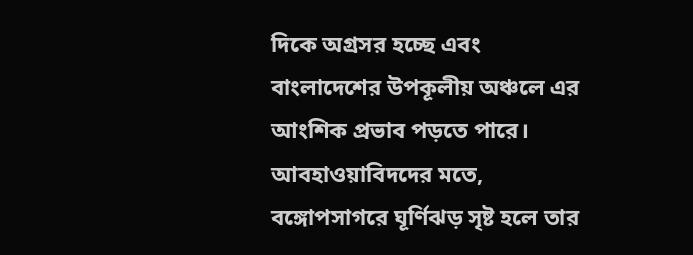দিকে অগ্রসর হচ্ছে এবং বাংলাদেশের উপকূলীয় অঞ্চলে এর আংশিক প্রভাব পড়তে পারে।
আবহাওয়াবিদদের মতে, বঙ্গোপসাগরে ঘূর্ণিঝড় সৃষ্ট হলে তার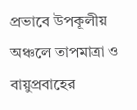প্রভাবে উপকূলীয় অঞ্চলে তাপমাত্রা ও বায়ুপ্রবাহের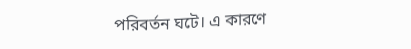পরিবর্তন ঘটে। এ কারণে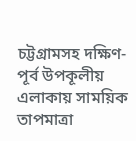চট্টগ্রামসহ দক্ষিণ-পূর্ব উপকূলীয় এলাকায় সাময়িক তাপমাত্রা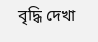বৃদ্ধি দেখা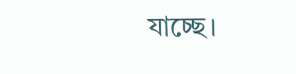যাচ্ছে।